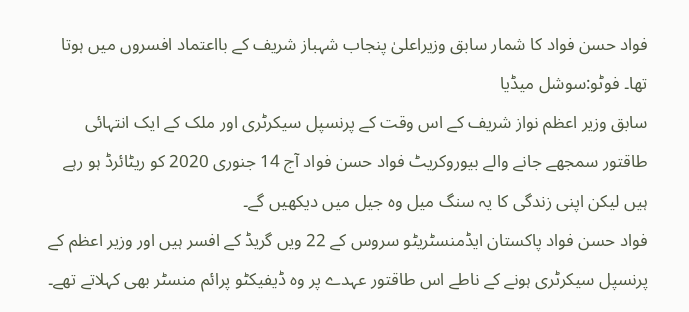فواد حسن فواد کا شمار سابق وزیراعلیٰ پنجاب شہباز شریف کے بااعتماد افسروں میں ہوتا تھا۔ فوٹو:سوشل میڈیا
سابق وزیر اعظم نواز شریف کے اس وقت کے پرنسپل سیکرٹری اور ملک کے ایک انتہائی طاقتور سمجھے جانے والے بیوروکریٹ فواد حسن فواد آج 14 جنوری 2020 کو ریٹائرڈ ہو رہے ہیں لیکن اپنی زندگی کا یہ سنگ میل وہ جیل میں دیکھیں گے۔
فواد حسن فواد پاکستان ایڈمنسٹریٹو سروس کے 22 ویں گریڈ کے افسر ہیں اور وزیر اعظم کے پرنسپل سیکرٹری ہونے کے ناطے اس طاقتور عہدے پر وہ ڈیفیکٹو پرائم منسٹر بھی کہلاتے تھے۔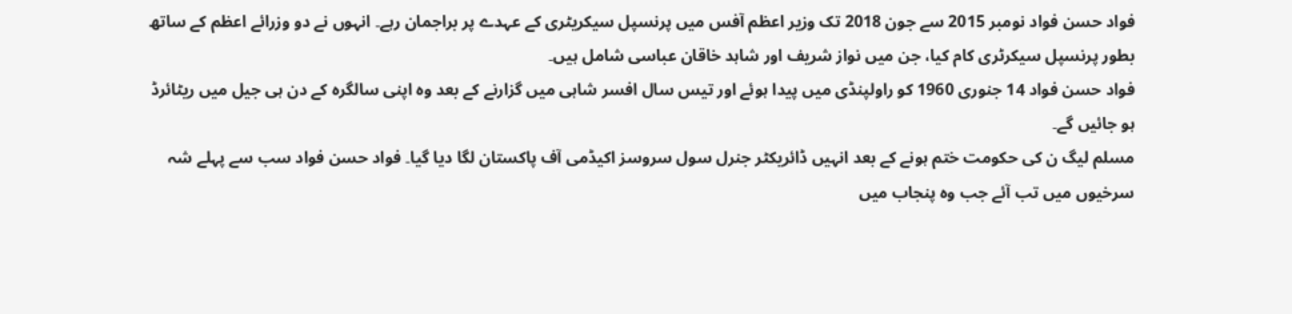فواد حسن فواد نومبر 2015 سے جون 2018 تک وزیر اعظم آفس میں پرنسپل سیکریٹری کے عہدے پر براجمان رہے۔ انہوں نے دو وزرائے اعظم کے ساتھ بطور پرنسپل سیکرٹری کام کیا، جن میں نواز شریف اور شاہد خاقان عباسی شامل ہیں۔
فواد حسن فواد 14 جنوری 1960 کو راولپنڈی میں پیدا ہوئے اور تیس سال افسر شاہی میں گزارنے کے بعد وہ اپنی سالگرہ کے دن ہی جیل میں ریٹائرڈ ہو جائیں گے۔
مسلم لیگ ن کی حکومت ختم ہونے کے بعد انہیں ڈائریکٹر جنرل سول سروسز اکیڈمی آف پاکستان لگا دیا گیا۔ فواد حسن فواد سب سے پہلے شہ سرخیوں میں تب آئے جب وہ پنجاب میں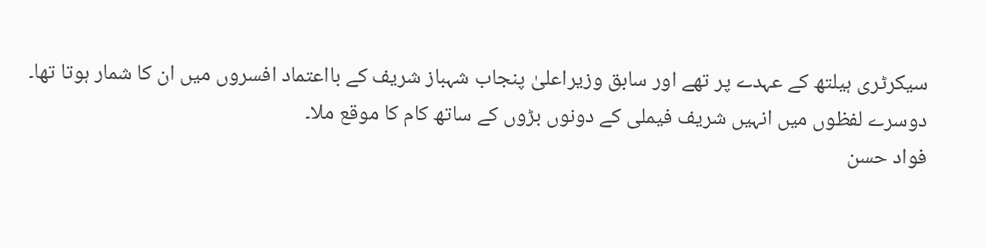سیکرٹری ہیلتھ کے عہدے پر تھے اور سابق وزیراعلیٰ پنجاب شہباز شریف کے بااعتماد افسروں میں ان کا شمار ہوتا تھا۔ دوسرے لفظوں میں انہیں شریف فیملی کے دونوں بڑوں کے ساتھ کام کا موقع ملا۔
فواد حسن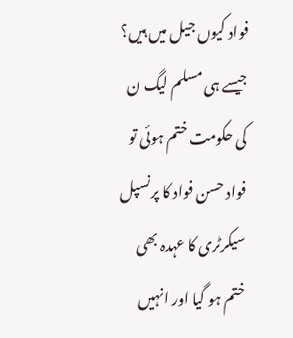فواد کیوں جیل میں ہیں؟
جیسے ہی مسلم لیگ ن کی حکومت ختم ہوئی تو فواد حسن فواد کا پرنسپل سیکرٹری کا عہدہ بھی ختم ہو گیا اور انہیں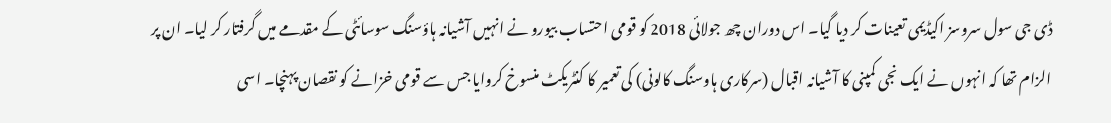ڈی جی سول سروسز اکیڈیمی تعینات کر دیا گیا۔ اس دوران چھ جولائی 2018 کو قومی احتساب بیورو نے انہیں آشیانہ ہاؤسنگ سوسائٹی کے مقدمے میں گرفتار کر لیا۔ ان پر الزام تھا کہ انہوں نے ایک نجی کمپنی کا آشیانہ اقبال (سرکاری ہاوسنگ کالونی) کی تعمیر کا کنٹریکٹ منسوخ کروایا جس سے قومی خزانے کو نقصان پہنچا۔ اسی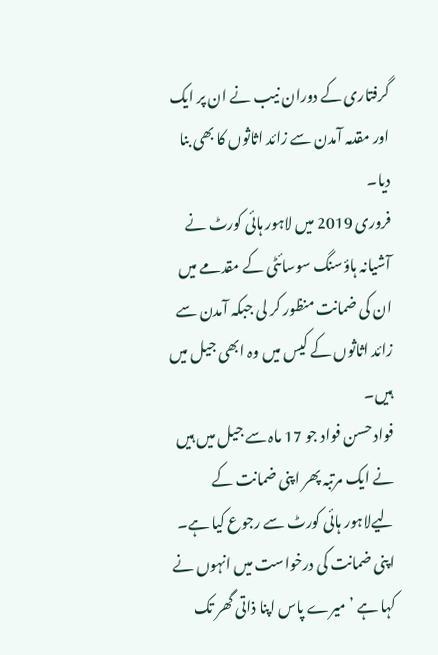گرفتاری کے دوران نیب نے ان پر ایک اور مقدمہ آمدن سے زائد اثاثوں کا بھی بنا دیا۔
فروری 2019 میں لاہور ہائی کورٹ نے آشیانہ ہاؤسنگ سوسائٹی کے مقدمے میں ان کی ضمانت منظور کر لی جبکہ آمدن سے زائد اثاثوں کے کیس میں وہ ابھی جیل میں ہیں۔
فواد حسن فواد جو 17 ماہ سے جیل میں ہیں نے ایک مرتبہ پھر اپنی ضمانت کے لیےلاہور ہائی کورٹ سے رجوع کیا ہے۔
اپنی ضمانت کی درخواست میں انہوں نے کہا ہے ’میرے پاس اپنا ذاتی گھر تک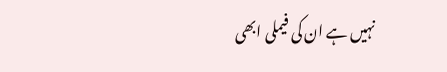نہیں ہے ان کی فیملی ابھی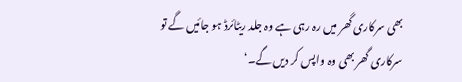بھی سرکاری گھر میں رہ رہی ہے وہ جلد ریٹائرڈ ہو جائیں گے تو سرکاری گھر بھی وہ واپس کر دیں گے۔‘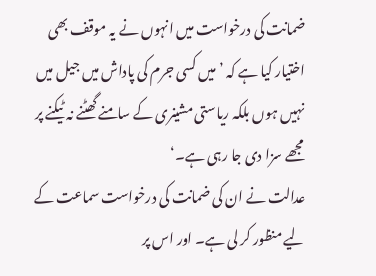ضمانت کی درخواست میں انہوں نے یہ موقف بھی اختیار کیا ہے کہ ’میں کسی جرم کی پاداش میں جیل میں نہیں ہوں بلکہ ریاستی مشینری کے سامنے گھٹنے نہ ٹیکنے پر مجھے سزا دی جا رہی ہے۔‘
عدالت نے ان کی ضمانت کی درخواست سماعت کے لیے منظور کر لی ہے۔ اور اس پر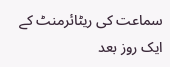سماعت کی ریٹائرمنٹ کے ایک روز بعد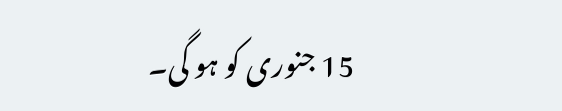15 جنوری کو ہو گی۔